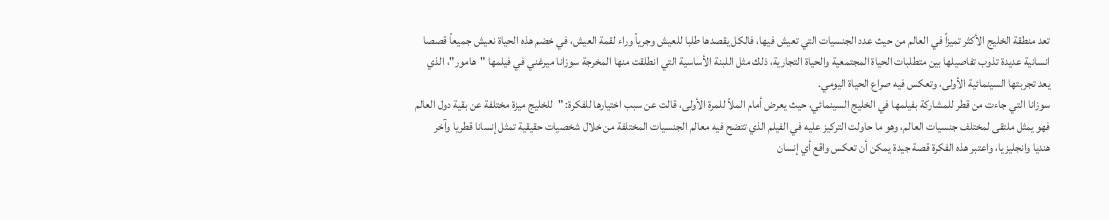تعد منطقة الخليج الأكثر تميزاً في العالم من حيث عدد الجنسيات التي تعيش فيها، فالكل يقصدها طلبا للعيش وجرياً وراء لقمة العيش، في خضم هذه الحياة نعيش جميعاً قصصا انسانية عديدة تذوب تفاصيلها بين متطلبات الحياة المجتمعية والحياة التجارية، ذلك مثل اللبنة الأساسية التي انطلقت منها المخرجة سوزانا ميرغني في فيلمها "هامور"، الذي يعد تجربتها السينمائية الأولى، وتعكس فيه صراع الحياة اليومي.
سوزانا التي جاءت من قطر للمشاركة بفيلمها في الخليج السينمائي، حيث يعرض أمام الملاً للمرة الأولى، قالت عن سبب اختيارها للفكرة: "للخليج ميزة مختلفة عن بقية دول العالم فهو يمثل ملتقى لمختلف جنسيات العالم، وهو ما حاولت التركيز عليه في الفيلم الذي تتضح فيه معالم الجنسيات المختلفة من خلال شخصيات حقيقية تمثل إنسانا قطريا وآخر هنديا وانجليزيا، واعتبر هذه الفكرة قصة جيدة يمكن أن تعكس واقع أي إنسان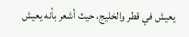يعيش في قطر والخليج، حيث أشعر بأنه يعيش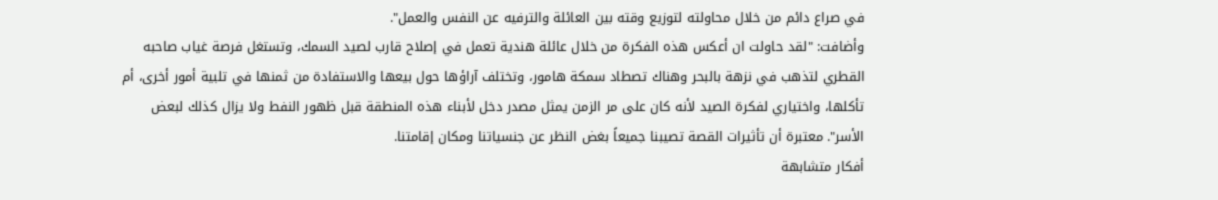في صراع دائم من خلال محاولته لتوزيع وقته بين العائلة والترفيه عن النفس والعمل".
وأضافت: "لقد حاولت ان أعكس هذه الفكرة من خلال عائلة هندية تعمل في إصلاح قارب لصيد السمك، وتستغل فرصة غياب صاحبه القطري لتذهب في نزهة بالبحر وهناك تصطاد سمكة هامور، وتختلف آراؤها حول بيعها والاستفادة من ثمنها في تلبية أمور أخرى، أم تأكلها، واختياري لفكرة الصيد لأنه كان على مر الزمن يمثل مصدر دخل لأبناء هذه المنطقة قبل ظهور النفط ولا يزال كذلك لبعض الأسر". معتبرة أن تأثيرات القصة تصيبنا جميعاً بغض النظر عن جنسياتنا ومكان إقامتنا.
أفكار متشابهة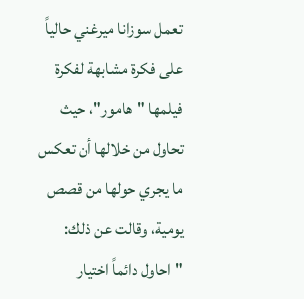تعمل سوزانا ميرغني حالياً على فكرة مشابهة لفكرة فيلمها "هامور"، حيث تحاول من خلالها أن تعكس ما يجري حولها من قصص يومية، وقالت عن ذلك: "احاول دائماً اختيار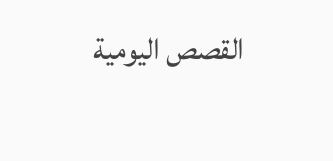القصص اليومية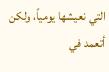التي نعيشها يومياً، ولكن أتعمد في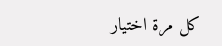كل مرة اختيار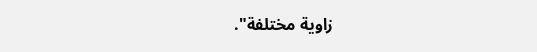زاوية مختلفة".